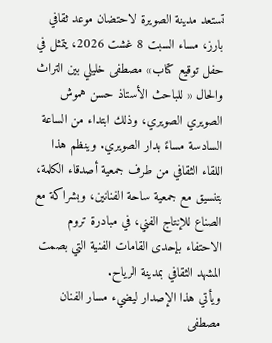تستعد مدينة الصويرة لاحتضان موعد ثقافي بارز، مساء السبت 8 غشت 2026، يتمثل في حفل توقيع كتاب» مصطفى خليلي بين التراث والحال « للباحث الأستاذ حسن هموش الصويري الصويري، وذلك ابتداء من الساعة السادسة مساءً بدار الصويري. وينظم هذا اللقاء الثقافي من طرف جمعية أصدقاء الكلمة، بتنسيق مع جمعية ساحة الفنانين، وبشراكة مع الصناع للإنتاج الفني، في مبادرة تروم الاحتفاء بإحدى القامات الفنية التي بصمت المشهد الثقافي بمدينة الرياح.
ويأتي هذا الإصدار ليضيء مسار الفنان مصطفى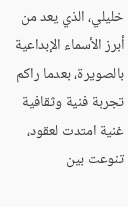خليلي، الذي يعد من أبرز الأسماء الإبداعية بالصويرة، بعدما راكم تجربة فنية وثقافية غنية امتدت لعقود، تنوعت بين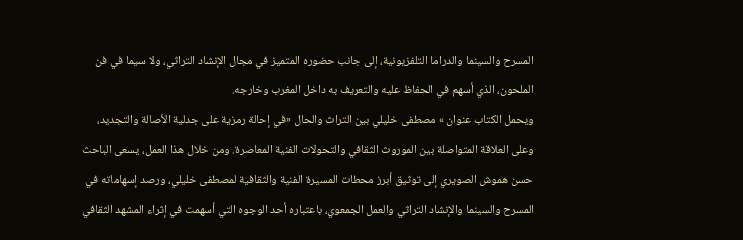المسرح والسينما والدراما التلفزيونية، إلى جانب حضوره المتميز في مجال الإنشاد التراثي، ولا سيما في فن الملحون، الذي أسهم في الحفاظ عليه والتعريف به داخل المغرب وخارجه.
ويحمل الكتاب عنوان » مصطفى خليلي بين التراث والحال «في إحالة رمزية على جدلية الأصالة والتجديد، وعلى العلاقة المتواصلة بين الموروث الثقافي والتحولات الفنية المعاصرة. ومن خلال هذا العمل، يسعى الباحث حسن هموش الصويري إلى توثيق أبرز محطات المسيرة الفنية والثقافية لمصطفى خليلي، ورصد إسهاماته في المسرح والسينما والإنشاد التراثي والعمل الجمعوي، باعتباره أحد الوجوه التي أسهمت في إثراء المشهد الثقافي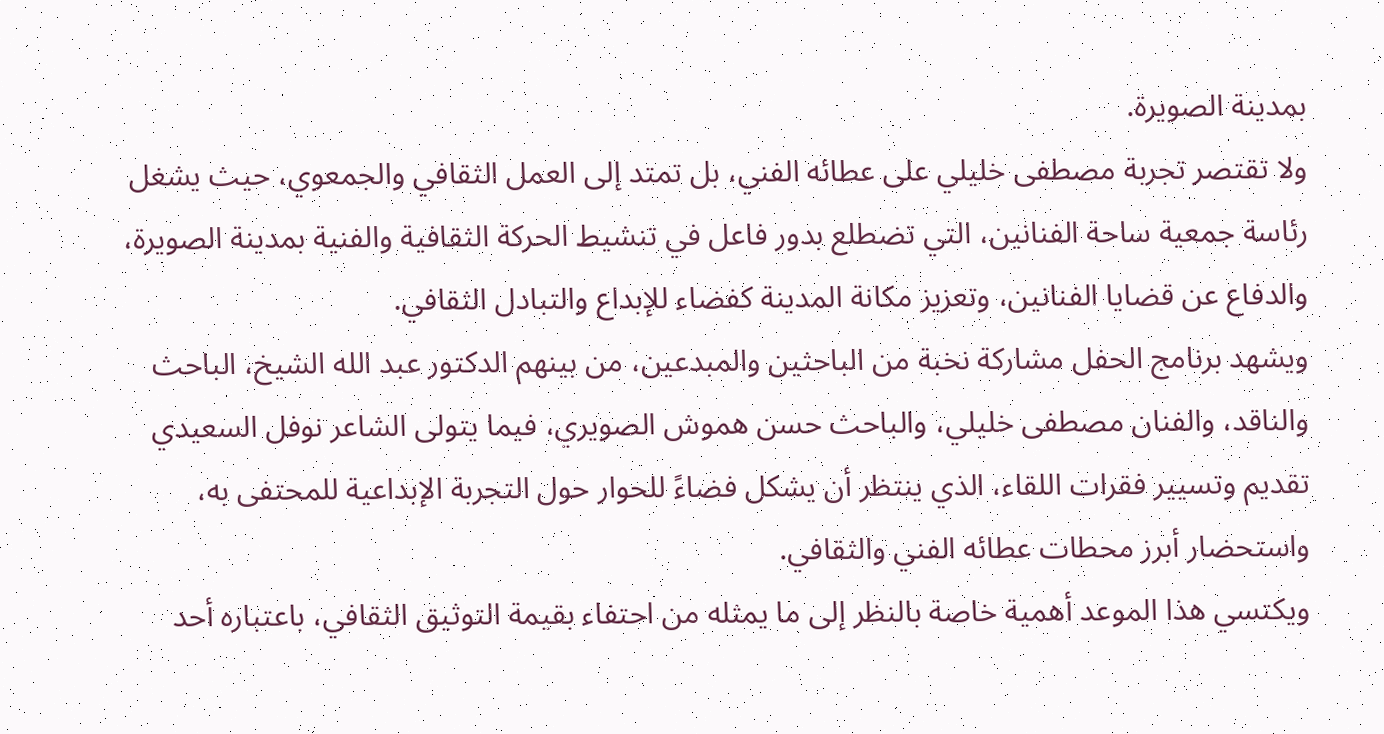بمدينة الصويرة.
ولا تقتصر تجربة مصطفى خليلي على عطائه الفني، بل تمتد إلى العمل الثقافي والجمعوي، حيث يشغل رئاسة جمعية ساحة الفنانين، التي تضطلع بدور فاعل في تنشيط الحركة الثقافية والفنية بمدينة الصويرة، والدفاع عن قضايا الفنانين، وتعزيز مكانة المدينة كفضاء للإبداع والتبادل الثقافي.
ويشهد برنامج الحفل مشاركة نخبة من الباحثين والمبدعين، من بينهم الدكتور عبد الله الشيخ، الباحث والناقد، والفنان مصطفى خليلي، والباحث حسن هموش الصويري، فيما يتولى الشاعر نوفل السعيدي تقديم وتسيير فقرات اللقاء، الذي ينتظر أن يشكل فضاءً للحوار حول التجربة الإبداعية للمحتفى به، واستحضار أبرز محطات عطائه الفني والثقافي.
ويكتسي هذا الموعد أهمية خاصة بالنظر إلى ما يمثله من احتفاء بقيمة التوثيق الثقافي، باعتباره أحد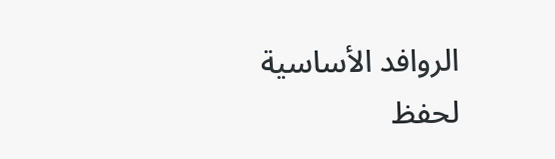الروافد الأساسية لحفظ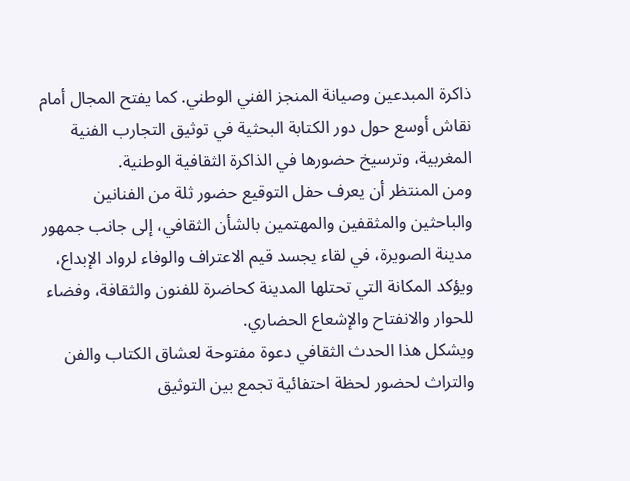ذاكرة المبدعين وصيانة المنجز الفني الوطني. كما يفتح المجال أمام نقاش أوسع حول دور الكتابة البحثية في توثيق التجارب الفنية المغربية، وترسيخ حضورها في الذاكرة الثقافية الوطنية.
ومن المنتظر أن يعرف حفل التوقيع حضور ثلة من الفنانين والباحثين والمثقفين والمهتمين بالشأن الثقافي، إلى جانب جمهور مدينة الصويرة، في لقاء يجسد قيم الاعتراف والوفاء لرواد الإبداع، ويؤكد المكانة التي تحتلها المدينة كحاضرة للفنون والثقافة، وفضاء للحوار والانفتاح والإشعاع الحضاري.
ويشكل هذا الحدث الثقافي دعوة مفتوحة لعشاق الكتاب والفن والتراث لحضور لحظة احتفائية تجمع بين التوثيق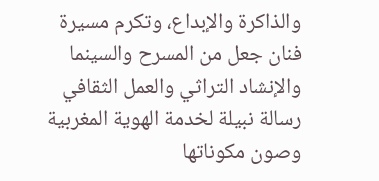والذاكرة والإبداع، وتكرم مسيرة فنان جعل من المسرح والسينما والإنشاد التراثي والعمل الثقافي رسالة نبيلة لخدمة الهوية المغربية وصون مكوناتها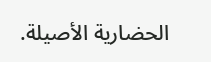الحضارية الأصيلة.